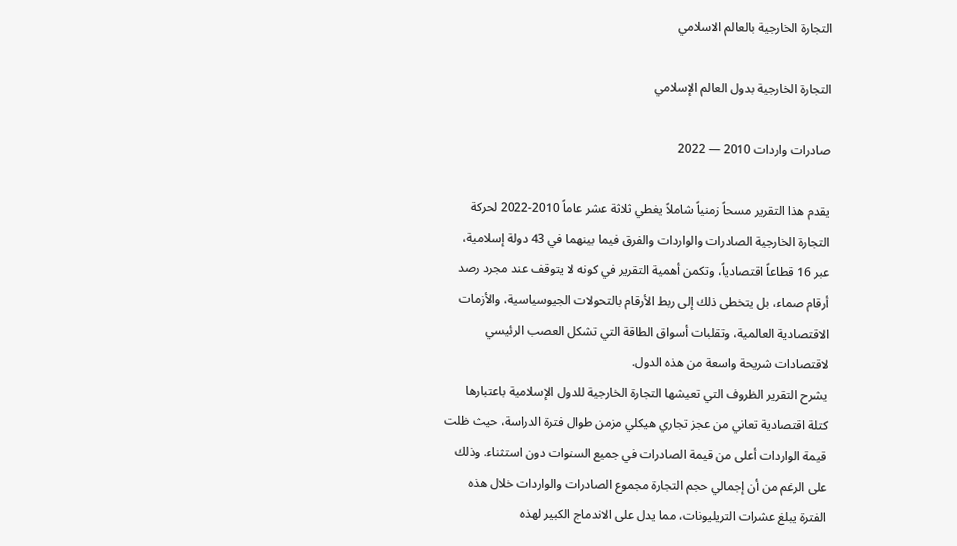التجارة الخارجية بالعالم الاسلامي

التجارة الخارجية بدول العالم الإسلامي

صادرات واردات 2010 — 2022

يقدم هذا التقرير مسحاً زمنياً شاملاً يغطي ثلاثة عشر عاماً 2010-2022 لحركة التجارة الخارجية الصادرات والواردات والفرق فيما بينهما في 43 دولة إسلامية، عبر 16 قطاعاً اقتصادياً، وتكمن أهمية التقرير في كونه لا يتوقف عند مجرد رصد أرقام صماء، بل يتخطى ذلك إلى ربط الأرقام بالتحولات الجيوسياسية، والأزمات الاقتصادية العالمية، وتقلبات أسواق الطاقة التي تشكل العصب الرئيسي لاقتصادات شريحة واسعة من هذه الدول.
يشرح التقرير الظروف التي تعيشها التجارة الخارجية للدول الإسلامية باعتبارها كتلة اقتصادية تعاني من عجز تجاري هيكلي مزمن طوال فترة الدراسة، حيث ظلت قيمة الواردات أعلى من قيمة الصادرات في جميع السنوات دون استثناء. وذلك على الرغم من أن إجمالي حجم التجارة مجموع الصادرات والواردات خلال هذه الفترة يبلغ عشرات التريليونات، مما يدل على الاندماج الكبير لهذه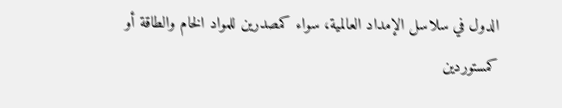الدول في سلاسل الإمداد العالمية، سواء كمصدرين للمواد الخام والطاقة أو كمستوردين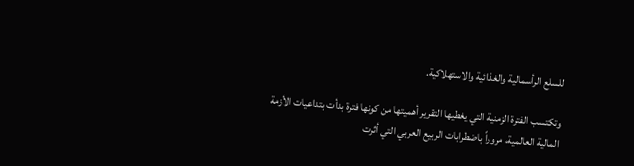للسلع الرأسمالية والغذائية والاستهلاكية.

وتكتسب الفترة الزمنية التي يغطيها التقرير أهميتها من كونها فترة بدأت بتداعيات الأزمة المالية العالمية، مروراً باضطرابات الربيع العربي التي أثرت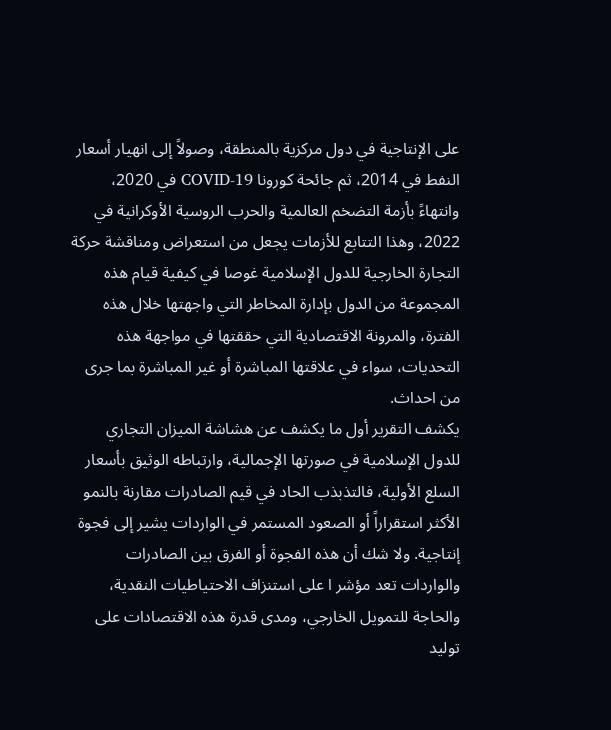على الإنتاجية في دول مركزية بالمنطقة، وصولاً إلى انهيار أسعار النفط في 2014، ثم جائحة كورونا COVID-19 في 2020، وانتهاءً بأزمة التضخم العالمية والحرب الروسية الأوكرانية في 2022، وهذا التتابع للأزمات يجعل من استعراض ومناقشة حركة التجارة الخارجية للدول الإسلامية غوصا في كيفية قيام هذه المجموعة من الدول بإدارة المخاطر التي واجهتها خلال هذه الفترة، والمرونة الاقتصادية التي حققتها في مواجهة هذه التحديات، سواء في علاقتها المباشرة أو غير المباشرة بما جرى من احداث.
يكشف التقرير أول ما يكشف عن هشاشة الميزان التجاري للدول الإسلامية في صورتها الإجمالية، وارتباطه الوثيق بأسعار السلع الأولية، فالتذبذب الحاد في قيم الصادرات مقارنة بالنمو الأكثر استقراراً أو الصعود المستمر في الواردات يشير إلى فجوة إنتاجية. ولا شك أن هذه الفجوة أو الفرق بين الصادرات والواردات تعد مؤشر ا على استنزاف الاحتياطيات النقدية، والحاجة للتمويل الخارجي، ومدى قدرة هذه الاقتصادات على توليد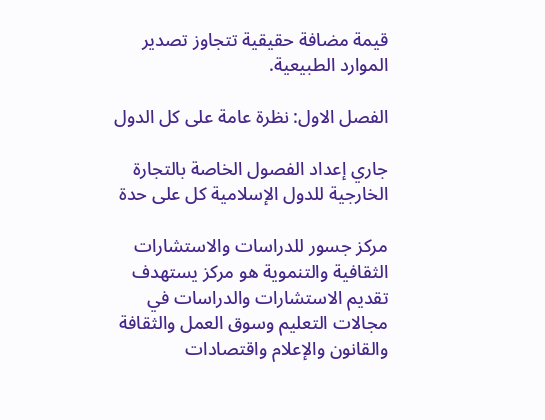قيمة مضافة حقيقية تتجاوز تصدير الموارد الطبيعية.

الفصل الاول: نظرة عامة على كل الدول

جاري إعداد الفصول الخاصة بالتجارة الخارجية للدول الإسلامية كل على حدة

مركز جسور للدراسات والاستشارات الثقافية والتنموية هو مركز يستهدف تقديم الاستشارات والدراسات في مجالات التعليم وسوق العمل والثقافة والقانون والإعلام واقتصادات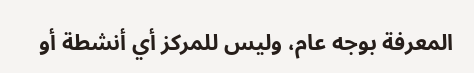المعرفة بوجه عام، وليس للمركز أي أنشطة أو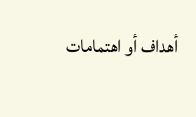أهداف أو اهتمامات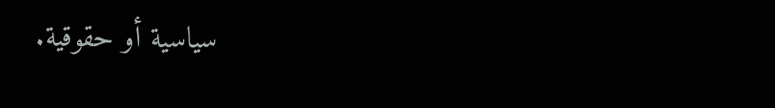سياسية أو حقوقية.